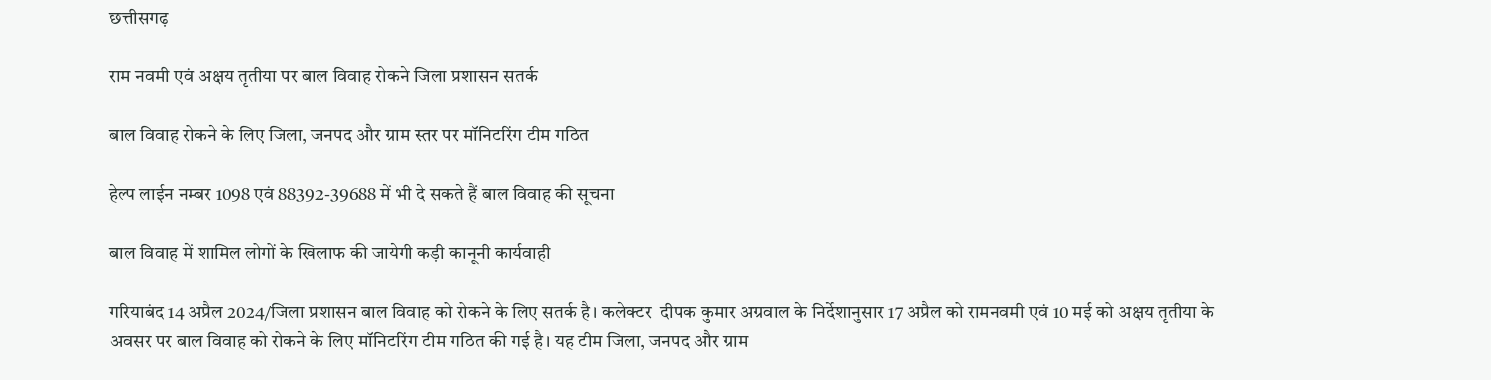छत्तीसगढ़

राम नवमी एवं अक्षय तृतीया पर बाल विवाह रोकने जिला प्रशासन सतर्क

बाल विवाह रोकने के लिए जिला, जनपद और ग्राम स्तर पर मॉनिटरिंग टीम गठित

हेल्प लाईन नम्बर 1098 एवं 88392-39688 में भी दे सकते हैं बाल विवाह की सूचना

बाल विवाह में शामिल लोगों के खिलाफ की जायेगी कड़ी कानूनी कार्यवाही

गरियाबंद 14 अप्रैल 2024/जिला प्रशासन बाल विवाह को रोकने के लिए सतर्क है। कलेक्टर  दीपक कुमार अग्रवाल के निर्देशानुसार 17 अप्रैल को रामनवमी एवं 10 मई को अक्षय तृतीया के अवसर पर बाल विवाह को रोकने के लिए मॉनिटरिंग टीम गठित की गई है। यह टीम जिला, जनपद और ग्राम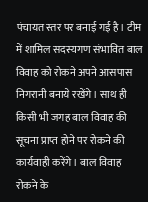पंचायत स्तर पर बनाई गई है। टीम में शामिल सदस्यगण संभावित बाल विवाह को रोकने अपने आसपास निगरानी बनाये रखेंगे। साथ ही किसी भी जगह बाल विवाह की सूचना प्राप्त होने पर रोकने की कार्यवाही करेंगे। बाल विवाह रोकने के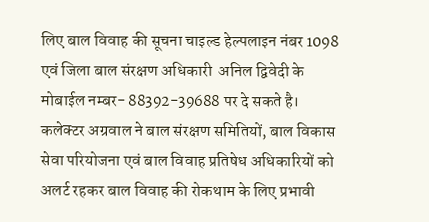लिए बाल विवाह की सूचना चाइल्ड हेल्पलाइन नंबर 1098 एवं जिला बाल संरक्षण अधिकारी  अनिल द्विवेदी के मोबाईल नम्बर- 88392-39688 पर दे सकते है।
कलेक्टर अग्रवाल ने बाल संरक्षण समितियों, बाल विकास सेवा परियोजना एवं बाल विवाह प्रतिषेध अधिकारियों को अलर्ट रहकर बाल विवाह की रोकथाम के लिए प्रभावी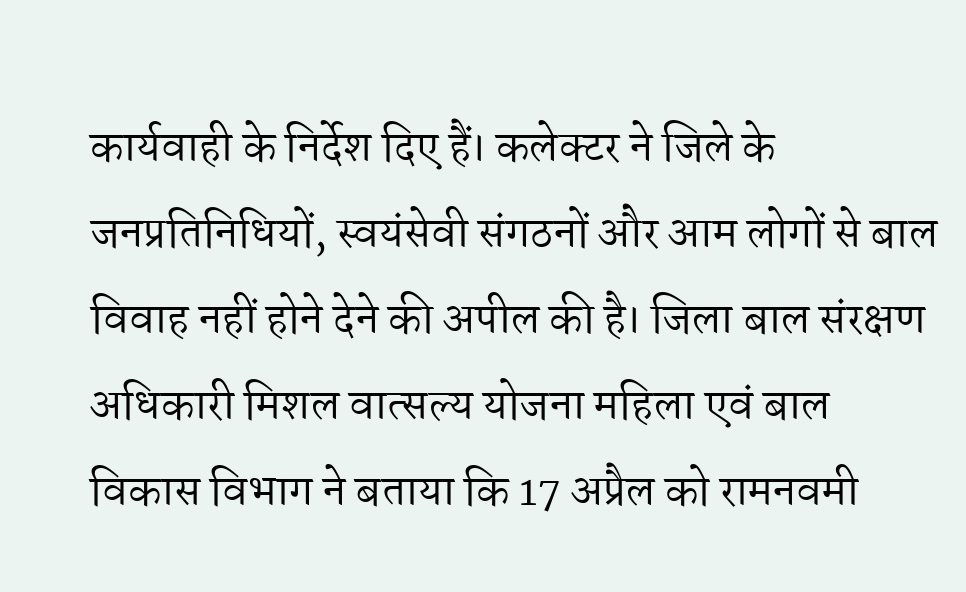कार्यवाही के निर्देश दिए हैं। कलेक्टर ने जिले के जनप्रतिनिधियों, स्वयंसेवी संगठनों और आम लोगों से बाल विवाह नहीं होने देने की अपील की है। जिला बाल संरक्षण अधिकारी मिशल वात्सल्य योजना महिला एवं बाल विकास विभाग ने बताया कि 17 अप्रैल को रामनवमी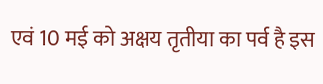एवं 10 मई को अक्षय तृतीया का पर्व है इस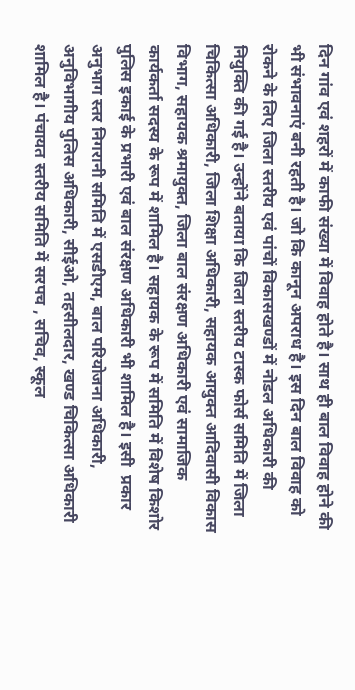दिन गांव एवं शहरों में काफी संख्या में विवाह होते है। साथ ही बाल विवाह होने की भी संभावनाएं बनी रहती है। जो कि कानून अपराध है। इस दिन बाल विवाह को रोकने के लिए जिला स्तरीय एवं पांचों विकासखण्डों में नोडल अधिकारी की नियुक्ति की गई है। उन्होंने बताया कि जिला स्तरीय टास्क फोर्स समिति में जिला चिकित्सा अधिकारी, जिला शिक्षा अधिकारी, सहायक आयुक्त आदिवासी विकास विभाग, सहायक श्रमायुक्त, जिला बाल संरक्षण अधिकारी एवं सामाजिक कार्यकर्ता सदस्य के रूप में शामिल है। सहायक के रूप में समिति में विशेष किशोर पुलिस इकाई के प्रभारी एवं बाल संरक्षण अधिकारी भी शामिल है। इसी  प्रकार अनुभाग स्तर निगरानी समिति में एसडीएम, बाल परियोजना अधिकारी, अनुविभागीय पुलिस अधिकारी, सीईओ, तहसीलदार, खण्ड चिकित्सा अधिकारी शामिल है। पंचायत स्तरीय समिति में सरपच , सचिव, स्कूल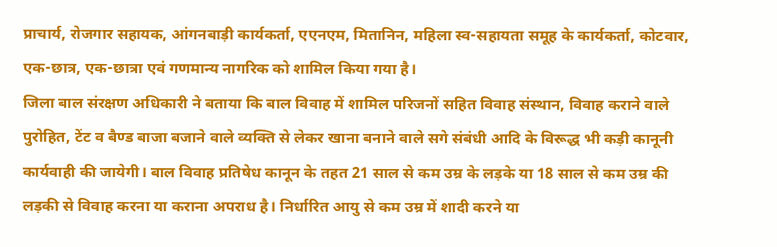प्राचार्य, रोजगार सहायक, आंगनबाड़ी कार्यकर्ता, एएनएम, मितानिन, महिला स्व-सहायता समूह के कार्यकर्ता, कोटवार, एक-छात्र, एक-छात्रा एवं गणमान्य नागरिक को शामिल किया गया है।
जिला बाल संरक्षण अधिकारी ने बताया कि बाल विवाह में शामिल परिजनों सहित विवाह संस्थान, विवाह कराने वाले पुरोहित, टेंट व बैण्ड बाजा बजाने वाले व्यक्ति से लेकर खाना बनाने वाले सगे संबंधी आदि के विरूद्ध भी कड़ी कानूनी कार्यवाही की जायेगी। बाल विवाह प्रतिषेध कानून के तहत 21 साल से कम उम्र के लड़के या 18 साल से कम उम्र की लड़की से विवाह करना या कराना अपराध है। निर्धारित आयु से कम उम्र में शादी करने या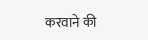करवाने की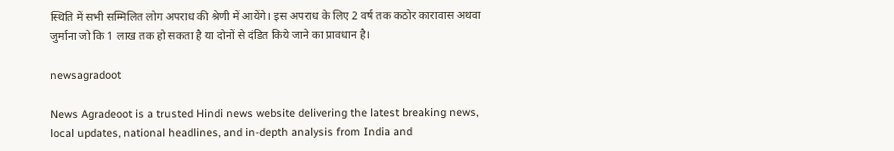स्थिति में सभी सम्मिलित लोग अपराध की श्रेणी में आयेंगे। इस अपराध के लिए 2 वर्ष तक कठोर कारावास अथवा जुर्माना जो कि 1 लाख तक हो सकता है या दोनों से दंडित किये जाने का प्रावधान है।

newsagradoot

News Agradeoot is a trusted Hindi news website delivering the latest breaking news, local updates, national headlines, and in-depth analysis from India and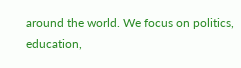around the world. We focus on politics, education,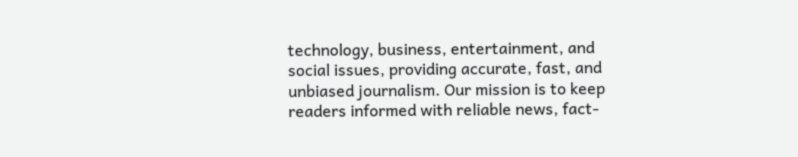technology, business, entertainment, and social issues, providing accurate, fast, and unbiased journalism. Our mission is to keep readers informed with reliable news, fact-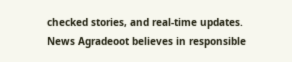checked stories, and real-time updates. News Agradeoot believes in responsible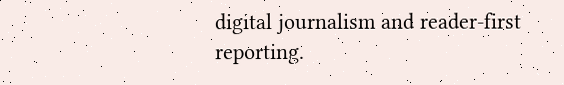digital journalism and reader-first reporting.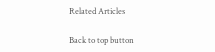Related Articles

Back to top button